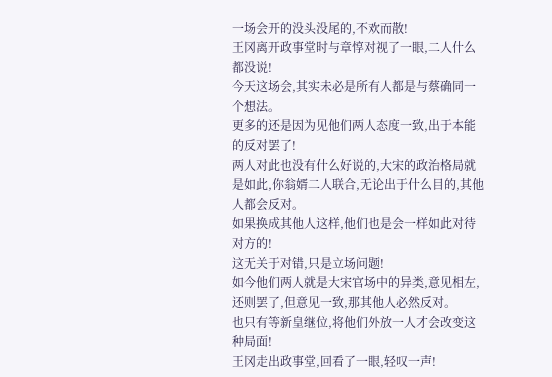一场会开的没头没尾的,不欢而散!
王冈离开政事堂时与章惇对视了一眼,二人什么都没说!
今天这场会,其实未必是所有人都是与蔡确同一个想法。
更多的还是因为见他们两人态度一致,出于本能的反对罢了!
两人对此也没有什么好说的,大宋的政治格局就是如此,你翁婿二人联合,无论出于什么目的,其他人都会反对。
如果换成其他人这样,他们也是会一样如此对待对方的!
这无关于对错,只是立场问题!
如今他们两人就是大宋官场中的异类,意见相左,还则罢了,但意见一致,那其他人必然反对。
也只有等新皇继位,将他们外放一人才会改变这种局面!
王冈走出政事堂,回看了一眼,轻叹一声!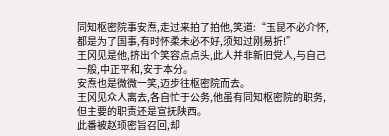同知枢密院事安焘,走过来拍了拍他,笑道:“玉昆不必介怀,都是为了国事,有时怀柔未必不好,须知过刚易折!”
王冈见是他,挤出个笑容点点头,此人并非新旧党人,与自己一般,中正平和,安于本分。
安焘也是微微一笑,迈步往枢密院而去。
王冈见众人离去,各自忙于公务,他虽有同知枢密院的职务,但主要的职责还是宣抚陕西。
此番被赵顼密旨召回,却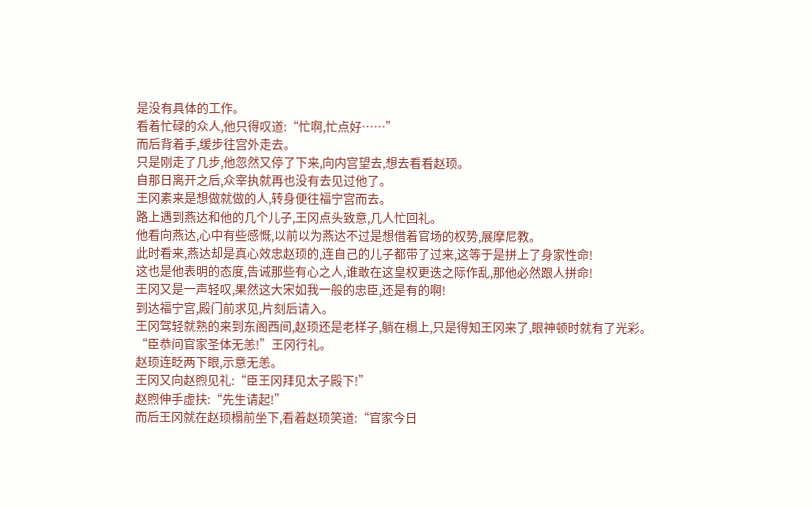是没有具体的工作。
看着忙碌的众人,他只得叹道:“忙啊,忙点好……”
而后背着手,缓步往宫外走去。
只是刚走了几步,他忽然又停了下来,向内宫望去,想去看看赵顼。
自那日离开之后,众宰执就再也没有去见过他了。
王冈素来是想做就做的人,转身便往福宁宫而去。
路上遇到燕达和他的几个儿子,王冈点头致意,几人忙回礼。
他看向燕达,心中有些感慨,以前以为燕达不过是想借着官场的权势,展摩尼教。
此时看来,燕达却是真心效忠赵顼的,连自己的儿子都带了过来,这等于是拼上了身家性命!
这也是他表明的态度,告诫那些有心之人,谁敢在这皇权更迭之际作乱,那他必然跟人拼命!
王冈又是一声轻叹,果然这大宋如我一般的忠臣,还是有的啊!
到达福宁宫,殿门前求见,片刻后请入。
王冈驾轻就熟的来到东阁西间,赵顼还是老样子,躺在榻上,只是得知王冈来了,眼神顿时就有了光彩。
“臣恭问官家圣体无恙!”王冈行礼。
赵顼连眨两下眼,示意无恙。
王冈又向赵煦见礼:“臣王冈拜见太子殿下!”
赵煦伸手虚扶:“先生请起!”
而后王冈就在赵顼榻前坐下,看着赵顼笑道:“官家今日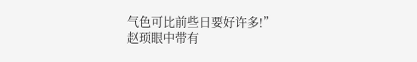气色可比前些日要好许多!”
赵顼眼中带有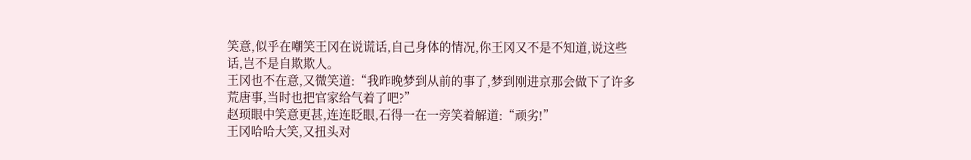笑意,似乎在嘲笑王冈在说谎话,自己身体的情况,你王冈又不是不知道,说这些话,岂不是自欺欺人。
王冈也不在意,又微笑道:“我昨晚梦到从前的事了,梦到刚进京那会做下了许多荒唐事,当时也把官家给气着了吧?”
赵顼眼中笑意更甚,连连眨眼,石得一在一旁笑着解道:“顽劣!”
王冈哈哈大笑,又扭头对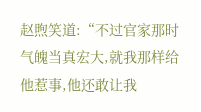赵煦笑道:“不过官家那时气魄当真宏大,就我那样给他惹事,他还敢让我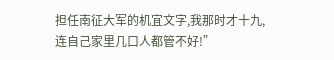担任南征大军的机宜文字,我那时才十九,连自己家里几口人都管不好!”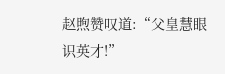赵煦赞叹道:“父皇慧眼识英才!”